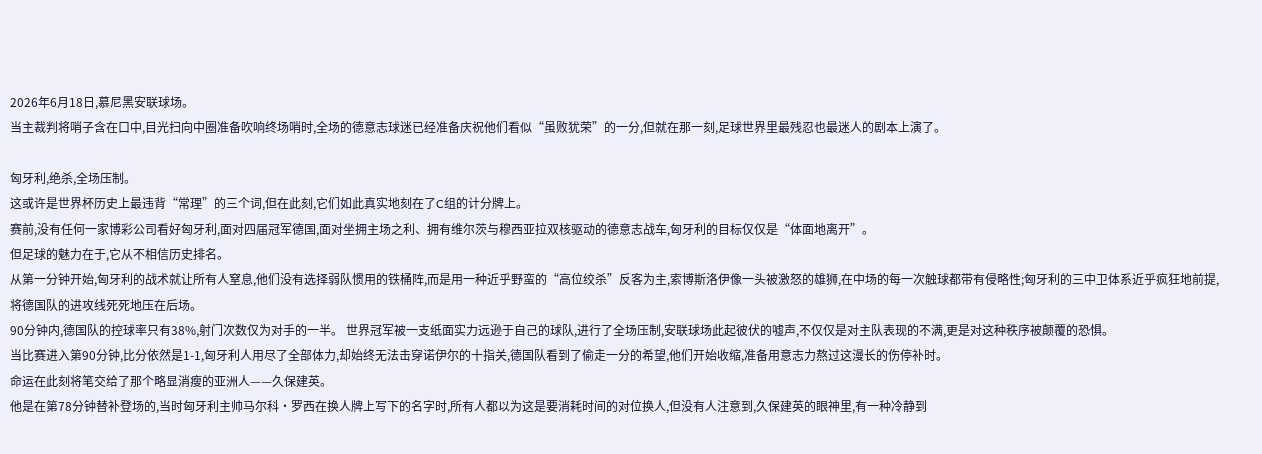2026年6月18日,慕尼黑安联球场。
当主裁判将哨子含在口中,目光扫向中圈准备吹响终场哨时,全场的德意志球迷已经准备庆祝他们看似“虽败犹荣”的一分,但就在那一刻,足球世界里最残忍也最迷人的剧本上演了。

匈牙利,绝杀,全场压制。
这或许是世界杯历史上最违背“常理”的三个词,但在此刻,它们如此真实地刻在了C组的计分牌上。
赛前,没有任何一家博彩公司看好匈牙利,面对四届冠军德国,面对坐拥主场之利、拥有维尔茨与穆西亚拉双核驱动的德意志战车,匈牙利的目标仅仅是“体面地离开”。
但足球的魅力在于,它从不相信历史排名。
从第一分钟开始,匈牙利的战术就让所有人窒息,他们没有选择弱队惯用的铁桶阵,而是用一种近乎野蛮的“高位绞杀”反客为主,索博斯洛伊像一头被激怒的雄狮,在中场的每一次触球都带有侵略性;匈牙利的三中卫体系近乎疯狂地前提,将德国队的进攻线死死地压在后场。
90分钟内,德国队的控球率只有38%,射门次数仅为对手的一半。 世界冠军被一支纸面实力远逊于自己的球队,进行了全场压制,安联球场此起彼伏的嘘声,不仅仅是对主队表现的不满,更是对这种秩序被颠覆的恐惧。
当比赛进入第90分钟,比分依然是1-1,匈牙利人用尽了全部体力,却始终无法击穿诺伊尔的十指关,德国队看到了偷走一分的希望,他们开始收缩,准备用意志力熬过这漫长的伤停补时。
命运在此刻将笔交给了那个略显消瘦的亚洲人——久保建英。
他是在第78分钟替补登场的,当时匈牙利主帅马尔科·罗西在换人牌上写下的名字时,所有人都以为这是要消耗时间的对位换人,但没有人注意到,久保建英的眼神里,有一种冷静到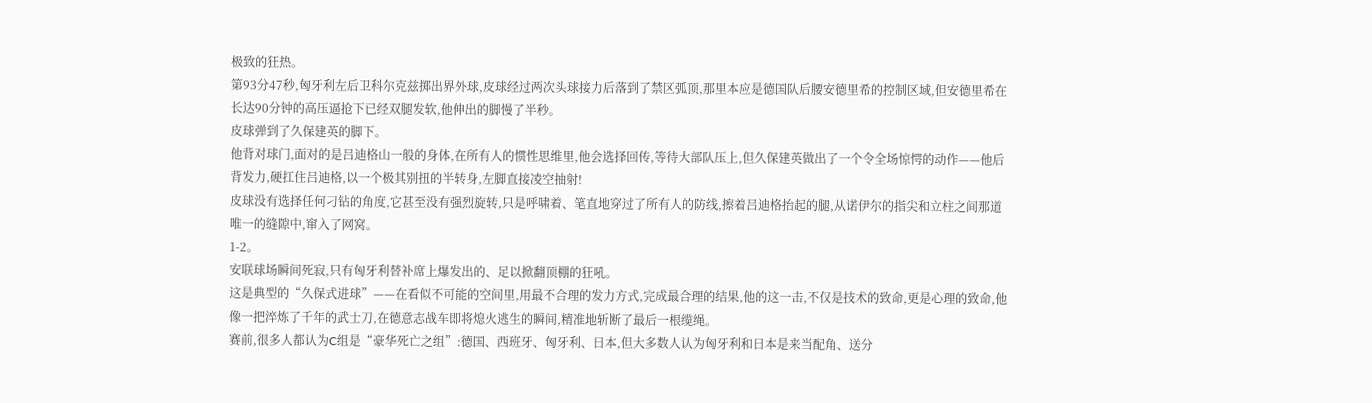极致的狂热。
第93分47秒,匈牙利左后卫科尔克兹掷出界外球,皮球经过两次头球接力后落到了禁区弧顶,那里本应是德国队后腰安德里希的控制区域,但安德里希在长达90分钟的高压逼抢下已经双腿发软,他伸出的脚慢了半秒。
皮球弹到了久保建英的脚下。
他背对球门,面对的是吕迪格山一般的身体,在所有人的惯性思维里,他会选择回传,等待大部队压上,但久保建英做出了一个令全场惊愕的动作——他后背发力,硬扛住吕迪格,以一个极其别扭的半转身,左脚直接凌空抽射!
皮球没有选择任何刁钻的角度,它甚至没有强烈旋转,只是呼啸着、笔直地穿过了所有人的防线,擦着吕迪格抬起的腿,从诺伊尔的指尖和立柱之间那道唯一的缝隙中,窜入了网窝。
1-2。
安联球场瞬间死寂,只有匈牙利替补席上爆发出的、足以掀翻顶棚的狂吼。
这是典型的“久保式进球”——在看似不可能的空间里,用最不合理的发力方式,完成最合理的结果,他的这一击,不仅是技术的致命,更是心理的致命,他像一把淬炼了千年的武士刀,在德意志战车即将熄火逃生的瞬间,精准地斩断了最后一根缆绳。
赛前,很多人都认为C组是“豪华死亡之组”:德国、西班牙、匈牙利、日本,但大多数人认为匈牙利和日本是来当配角、送分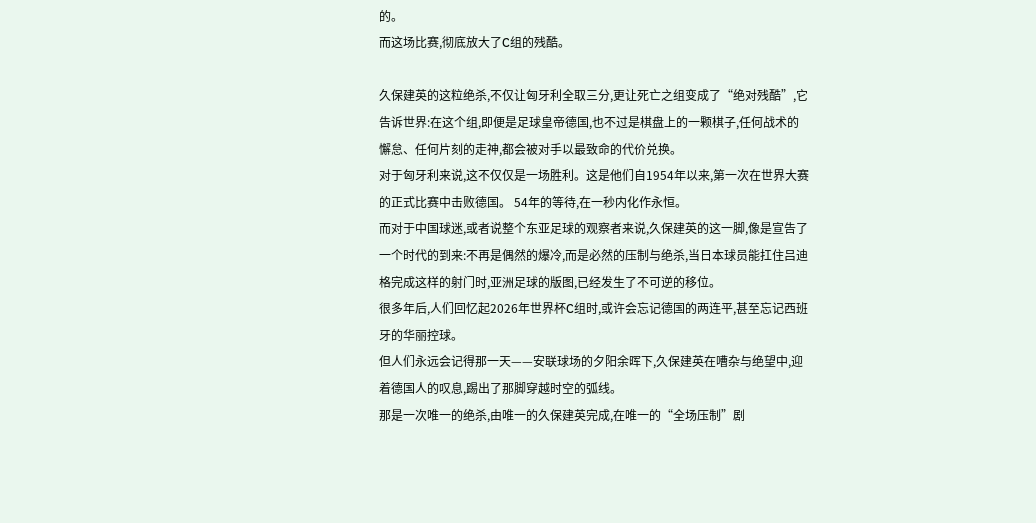的。
而这场比赛,彻底放大了C组的残酷。

久保建英的这粒绝杀,不仅让匈牙利全取三分,更让死亡之组变成了“绝对残酷”,它告诉世界:在这个组,即便是足球皇帝德国,也不过是棋盘上的一颗棋子,任何战术的懈怠、任何片刻的走神,都会被对手以最致命的代价兑换。
对于匈牙利来说,这不仅仅是一场胜利。这是他们自1954年以来,第一次在世界大赛的正式比赛中击败德国。 54年的等待,在一秒内化作永恒。
而对于中国球迷,或者说整个东亚足球的观察者来说,久保建英的这一脚,像是宣告了一个时代的到来:不再是偶然的爆冷,而是必然的压制与绝杀,当日本球员能扛住吕迪格完成这样的射门时,亚洲足球的版图,已经发生了不可逆的移位。
很多年后,人们回忆起2026年世界杯C组时,或许会忘记德国的两连平,甚至忘记西班牙的华丽控球。
但人们永远会记得那一天——安联球场的夕阳余晖下,久保建英在嘈杂与绝望中,迎着德国人的叹息,踢出了那脚穿越时空的弧线。
那是一次唯一的绝杀,由唯一的久保建英完成,在唯一的“全场压制”剧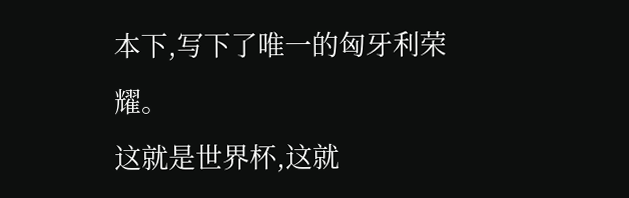本下,写下了唯一的匈牙利荣耀。
这就是世界杯,这就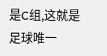是C组,这就是足球唯一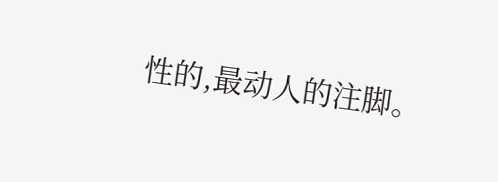性的,最动人的注脚。